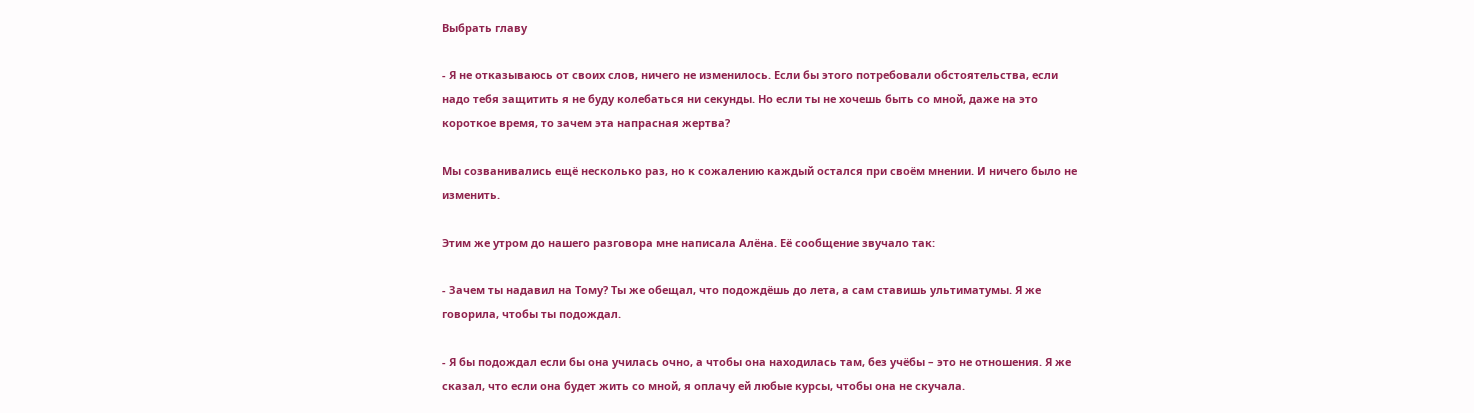Выбрать главу

- Я не отказываюсь от своих слов, ничего не изменилось. Если бы этого потребовали обстоятельства, если надо тебя защитить я не буду колебаться ни секунды. Но если ты не хочешь быть со мной, даже на это короткое время, то зачем эта напрасная жертва?

Мы созванивались ещё несколько раз, но к сожалению каждый остался при своём мнении. И ничего было не изменить.

Этим же утром до нашего разговора мне написала Алёна. Её сообщение звучало так:

- Зачем ты надавил на Тому? Ты же обещал, что подождёшь до лета, а сам ставишь ультиматумы. Я же говорила, чтобы ты подождал.

- Я бы подождал если бы она училась очно, а чтобы она находилась там, без учёбы – это не отношения. Я же сказал, что если она будет жить со мной, я оплачу ей любые курсы, чтобы она не скучала.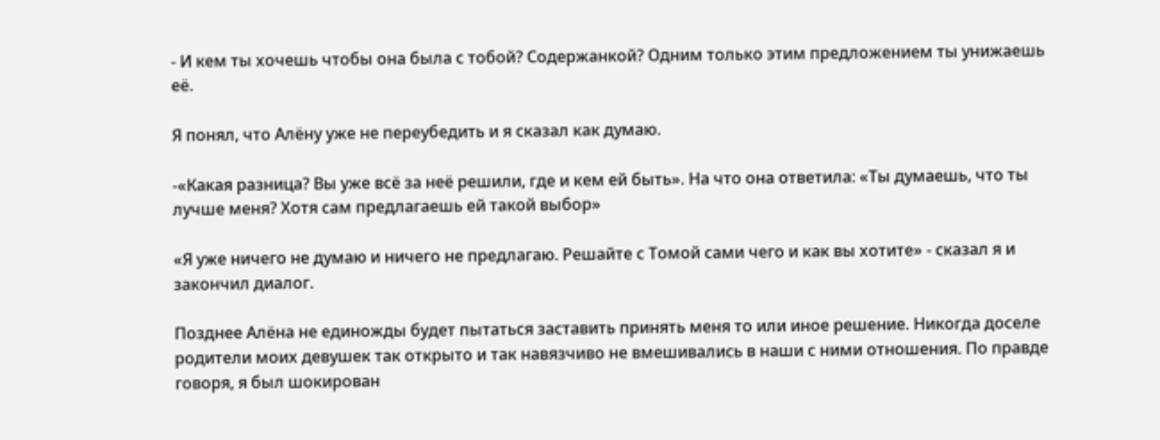- И кем ты хочешь чтобы она была с тобой? Содержанкой? Одним только этим предложением ты унижаешь её.

Я понял, что Алёну уже не переубедить и я сказал как думаю.

-«Какая разница? Вы уже всё за неё решили, где и кем ей быть». На что она ответила: «Ты думаешь, что ты лучше меня? Хотя сам предлагаешь ей такой выбор»

«Я уже ничего не думаю и ничего не предлагаю. Решайте с Томой сами чего и как вы хотите» - сказал я и закончил диалог.

Позднее Алёна не единожды будет пытаться заставить принять меня то или иное решение. Никогда доселе родители моих девушек так открыто и так навязчиво не вмешивались в наши с ними отношения. По правде говоря, я был шокирован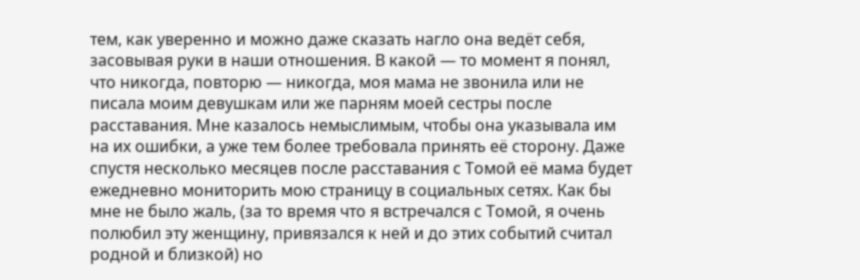тем, как уверенно и можно даже сказать нагло она ведёт себя, засовывая руки в наши отношения. В какой — то момент я понял, что никогда, повторю — никогда, моя мама не звонила или не писала моим девушкам или же парням моей сестры после расставания. Мне казалось немыслимым, чтобы она указывала им на их ошибки, а уже тем более требовала принять её сторону. Даже спустя несколько месяцев после расставания с Томой её мама будет ежедневно мониторить мою страницу в социальных сетях. Как бы мне не было жаль, (за то время что я встречался с Томой, я очень полюбил эту женщину, привязался к ней и до этих событий считал родной и близкой) но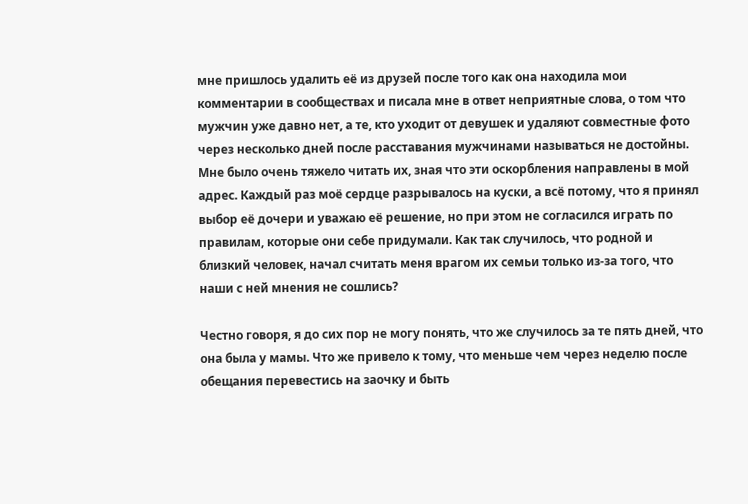мне пришлось удалить её из друзей после того как она находила мои комментарии в сообществах и писала мне в ответ неприятные слова, о том что мужчин уже давно нет, а те, кто уходит от девушек и удаляют совместные фото через несколько дней после расставания мужчинами называться не достойны. Мне было очень тяжело читать их, зная что эти оскорбления направлены в мой адрес. Каждый раз моё сердце разрывалось на куски, а всё потому, что я принял выбор её дочери и уважаю её решение, но при этом не согласился играть по правилам, которые они себе придумали. Как так случилось, что родной и близкий человек, начал считать меня врагом их семьи только из-за того, что наши с ней мнения не сошлись?

Честно говоря, я до сих пор не могу понять, что же случилось за те пять дней, что она была у мамы. Что же привело к тому, что меньше чем через неделю после обещания перевестись на заочку и быть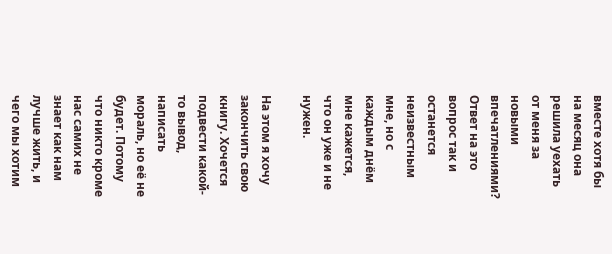вместе хотя бы на месяц она решила уехать от меня за новыми впечатлениями? Ответ на это вопрос так и останется неизвестным мне, но с каждым днём мне кажется, что он уже и не нужен.

На этом я хочу закончить свою книгу. Хочется подвести какой-то вывод, написать мораль, но её не будет. Потому что никто кроме нас самих не знает как нам лучше жить, и чего мы хотим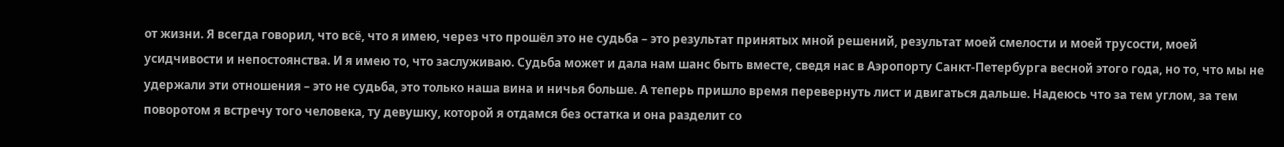от жизни. Я всегда говорил, что всё, что я имею, через что прошёл это не судьба – это результат принятых мной решений, результат моей смелости и моей трусости, моей усидчивости и непостоянства. И я имею то, что заслуживаю. Судьба может и дала нам шанс быть вместе, сведя нас в Аэропорту Санкт-Петербурга весной этого года, но то, что мы не удержали эти отношения – это не судьба, это только наша вина и ничья больше. А теперь пришло время перевернуть лист и двигаться дальше. Надеюсь что за тем углом, за тем поворотом я встречу того человека, ту девушку, которой я отдамся без остатка и она разделит со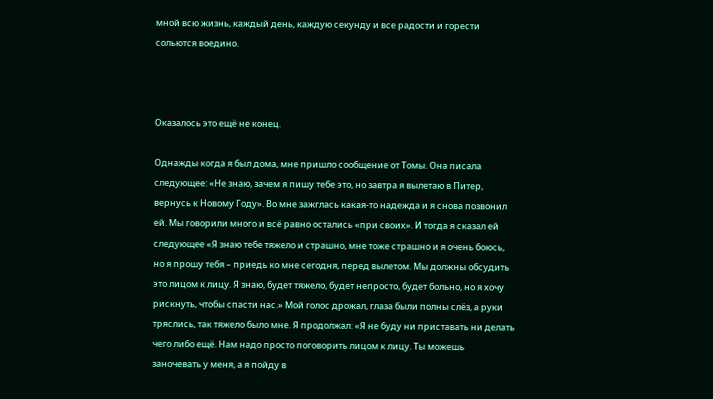мной всю жизнь, каждый день, каждую секунду и все радости и горести сольются воедино.



Оказалось это ещё не конец.

Однажды когда я был дома, мне пришло сообщение от Томы. Она писала следующее: «Не знаю, зачем я пишу тебе это, но завтра я вылетаю в Питер, вернусь к Новому Году». Во мне зажглась какая-то надежда и я снова позвонил ей. Мы говорили много и всё равно остались «при своих». И тогда я сказал ей следующее «Я знаю тебе тяжело и страшно, мне тоже страшно и я очень боюсь, но я прошу тебя – приедь ко мне сегодня, перед вылетом. Мы должны обсудить это лицом к лицу. Я знаю, будет тяжело, будет непросто, будет больно, но я хочу рискнуть, чтобы спасти нас.» Мой голос дрожал, глаза были полны слёз, а руки тряслись, так тяжело было мне. Я продолжал: «Я не буду ни приставать ни делать чего либо ещё. Нам надо просто поговорить лицом к лицу. Ты можешь заночевать у меня, а я пойду в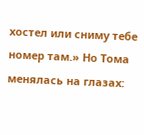хостел или сниму тебе номер там.» Но Тома менялась на глазах: